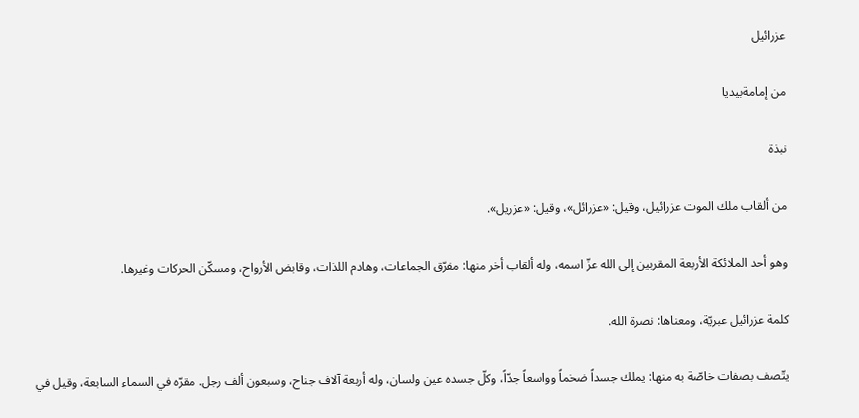عزرائيل

من إمامةبيديا

نبذة

من ألقاب ملك الموت عزرائيل، وقيل: «عزرائل»، وقيل: «عزريل».

وهو أحد الملائكة الأربعة المقربين إلى الله عزّ اسمه، وله ألقاب أخر منها: مفرّق الجماعات، وهادم اللذات، وقابض الأرواح، ومسكّن الحركات وغيرها.

كلمة عزرائيل عبريّة، ومعناها: نصرة الله.

يتّصف بصفات خاصّة به منها: يملك جسداً ضخماً وواسعاً جدّاً، وكلّ جسده عين ولسان، وله أربعة آلاف جناح، وسبعون ألف رجل. مقرّه في السماء السابعة، وقيل في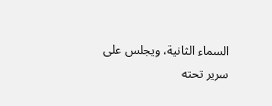السماء الثانية، ويجلس على سرير تحته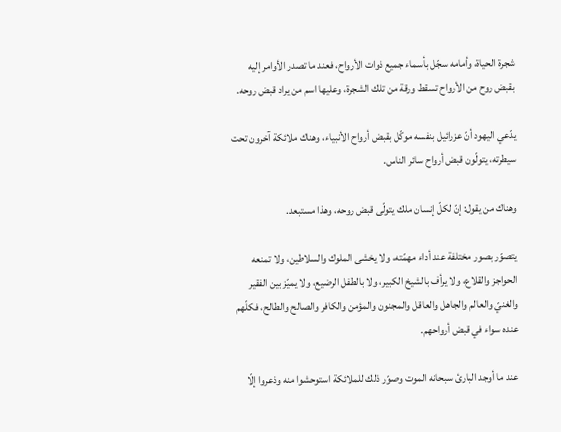شجرة الحياة، وأمامه سجّل بأسماء جميع ذوات الأرواح، فعند ما تصدر الأوامر إليه بقبض روح من الأرواح تسقط ورقة من تلك الشجرة، وعليها اسم من يراد قبض روحه.

يدّعي اليهود أنّ عزرائيل بنفسه موكّل بقبض أرواح الأنبياء، وهناك ملائكة آخرون تحت سيطرته، يتولّون قبض أرواح سائر الناس.

وهناك من يقول: إنّ لكلّ إنسان ملك يتولّى قبض روحه، وهذا مستبعد.

يتصوّر بصور مختلفة عند أداء مهمّته، ولا يخشى الملوك والسلاطين، ولا تمنعه الحواجز والقلاع، ولا يرأف بالشيخ الكبير، ولا بالطفل الرضيع، ولا يميّز بين الفقير والغنيّ والعالم والجاهل والعاقل والمجنون والمؤمن والكافر والصالح والطالح، فكلّهم عنده سواء في قبض أرواحهم.

عند ما أوجد البارئ سبحانه الموت وصوّر ذلك للملائكة استوحشوا منه وذعروا إلّا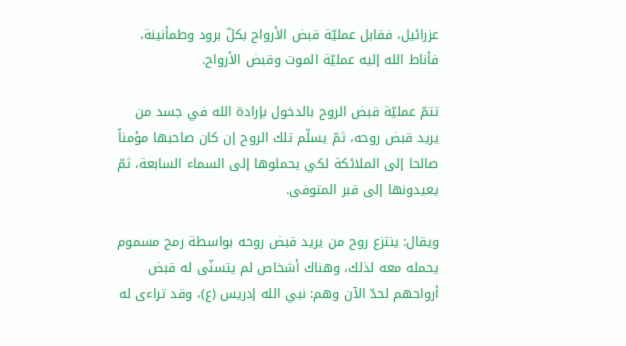عزرائيل، فقابل عمليّة قبض الأرواح بكلّ برود وطمأنينة، فأناط الله إليه عمليّة الموت وقبض الأرواح.

تتمّ عمليّة قبض الروح بالدخول بإرادة الله في جسد من يريد قبض روحه، ثمّ يسلّم تلك الروح إن كان صاحبها مؤمناً صالحا إلى الملائكة لكي يحملوها إلى السماء السابعة، ثمّ يعيدونها إلى قبر المتوفى.

ويقال: ينتزع روح من يريد قبض روحه بواسطة رمح مسموم يحمله معه لذلك، وهناك أشخاص لم يتسنّى له قبض أرواحهم لحدّ الآن وهم: نبي الله إدريس (ع)، وقد تراءى له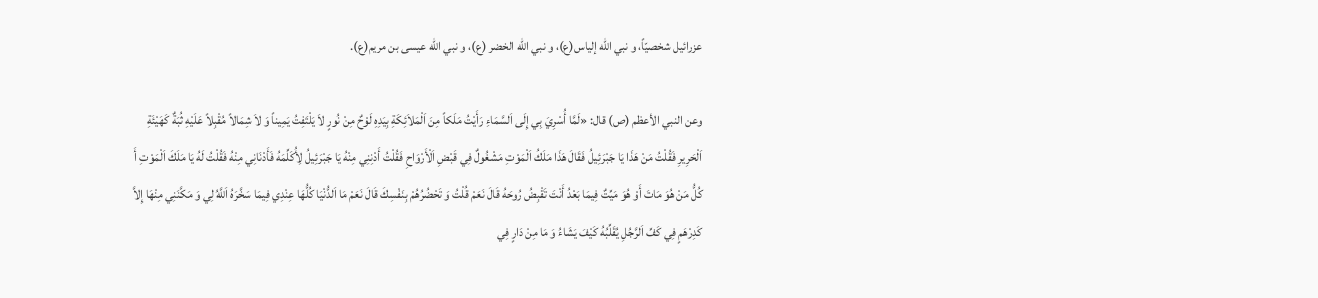عزرائيل شخصيّاً، و نبي الله إلياس(ع)، و نبي الله الخضر (ع)، و نبي الله عيسى بن مريم(ع).

وعن النبي الأعظم (ص) قال: «لَمَّا أُسْرِيَ بِي إِلَى اَلسَّمَاءِ رَأَيْتُ مَلَكاً مِنَ اَلْمَلاَئِكَةِ بِيَدِهِ لَوْحٌ مِنْ نُورٍ لاَ يَلْتَفِتُ يَمِيناً وَ لاَ شِمَالاً مُقْبِلاً عَلَيْهِ ثُبَةٌ كَهَيْئَةِ اَلْحَرِيرِ فَقُلْتُ مَنْ هَذَا يَا جَبْرَئِيلُ فَقَالَ هَذَا مَلَكُ اَلْمَوْتِ مَشْغُولٌ فِي قَبْضِ اَلْأَرْوَاحِ فَقُلْتُ أَدْنِنِي مِنْهُ يَا جَبْرَئِيلُ لِأُكَلِّمَهُ فَأَدْنَانِي مِنْهُ فَقُلْتُ لَهُ يَا مَلَكَ اَلْمَوْتِ أَ كُلُّ مَنْ هُوَ مَاتَ أَوْ هُوَ مَيِّتٌ فِيمَا بَعْدُ أَنْتَ تَقْبِضُ رُوحَهُ قَالَ نَعَمْ قُلْتُ وَ تَحْضُرُهُمْ بِنَفْسِكَ قَالَ نَعَمْ مَا اَلدُّنْيَا كُلُّهَا عِنْدِي فِيمَا سَخَّرَهُ اَللَّهُ لِي وَ مَكَّنَنِي مِنْهَا إِلاَّ كَدِرْهَمٍ فِي كَفِّ اَلرَّجُلِ يُقَلِّبُهُ كَيْفَ يَشَاءُ وَ مَا مِنْ دَارٍ فِي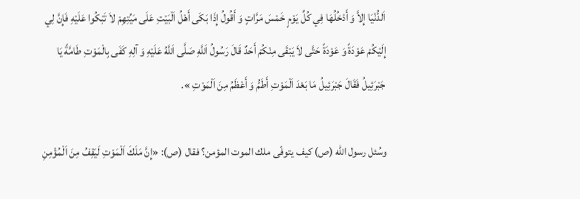اَلدُّنْيَا إِلاَّ وَ أَدْخُلُهَا فِي كُلِّ يَوْمٍ خَمْسَ مَرَّاتٍ وَ أَقُولُ إِذَا بَكَى أَهْلُ اَلْبَيْتِ عَلَى مَيِّتِهِمْ لاَ تَبْكُوا عَلَيْهِ فَإِنَّ لِي إِلَيْكُمْ عَوْدَةً وَ عَوْدَةً حَتَّى لاَ يَبْقَى مِنْكُمْ أَحَدٌ قَالَ رَسُولُ اَللَّهِ صَلَّى اَللَّهُ عَلَيْهِ وَ آلِهِ كَفَى بِالْمَوْتِ طَامَّةً يَا جَبْرَئِيلُ فَقَالَ جَبْرَئِيلُ مَا بَعْدَ اَلْمَوْتِ أَطَمُّ وَ أَعْظَمُ مِنَ اَلْمَوْتِ ».

وسُئل رسول الله (ص) كيف يتوفّى ملك الموت المؤمن؟ فقال (ص): «إِنَّ مَلَكَ اَلْمَوْتِ لَيَقِفُ مِنَ اَلْمُؤْمِنِ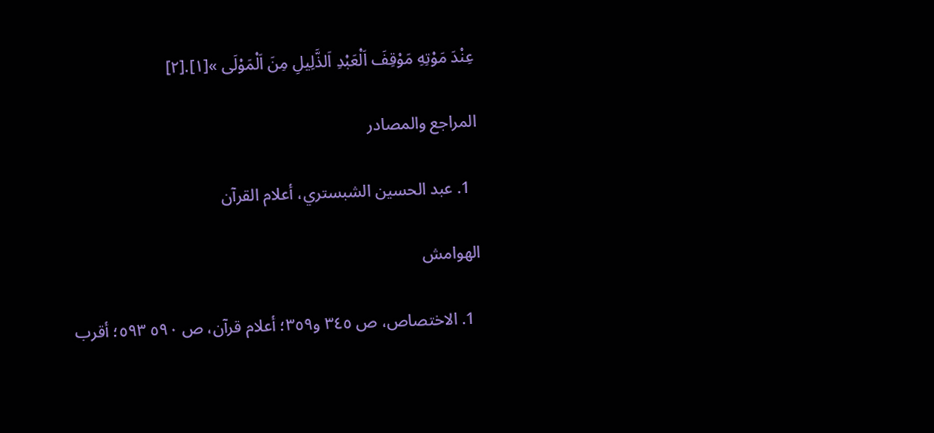عِنْدَ مَوْتِهِ مَوْقِفَ اَلْعَبْدِ اَلذَّلِيلِ مِنَ اَلْمَوْلَى »[١].[٢]

المراجع والمصادر

  1. عبد الحسين الشبستري، أعلام القرآن

الهوامش

  1. الاختصاص، ص ٣٤٥ و٣٥٩؛ أعلام قرآن، ص ٥٩٠ ٥٩٣؛ أقرب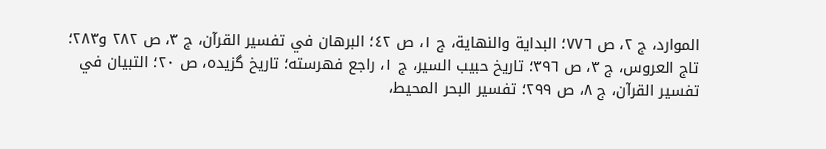الموارد، ج ٢، ص ٧٧٦؛ البداية والنهاية، ج ١، ص ٤٢؛ البرهان في تفسير القرآن، ج ٣، ص ٢٨٢ و٢٨٣؛ تاج العروس، ج ٣، ص ٣٩٦؛ تاريخ حبيب السير، ج ١، راجع فهرسته؛ تاريخ گزيده، ص ٢٠؛ التبيان في تفسير القرآن، ج ٨، ص ٢٩٩؛ تفسير البحر المحيط،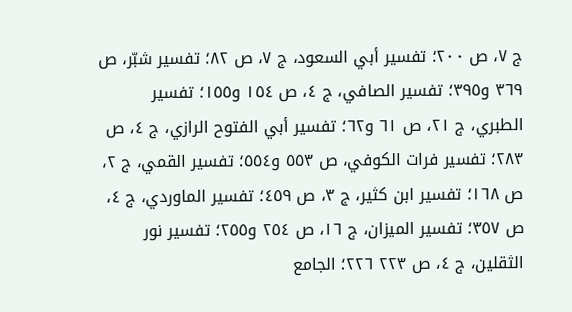ج ٧، ص ٢٠٠؛ تفسير أبي السعود، ج ٧، ص ٨٢؛ تفسير شبّر، ص ٣٦٩ و٣٩٥؛ تفسير الصافي، ج ٤، ص ١٥٤ و١٥٥؛ تفسير الطبري، ج ٢١، ص ٦١ و٦٢؛ تفسير أبي الفتوح الرازي، ج ٤، ص ٢٨٣؛ تفسير فرات الكوفي، ص ٥٥٣ و٥٥٤؛ تفسير القمي، ج ٢، ص ١٦٨؛ تفسير ابن كثير، ج ٣، ص ٤٥٩؛ تفسير الماوردي، ج ٤، ص ٣٥٧؛ تفسير الميزان، ج ١٦، ص ٢٥٤ و٢٥٥؛ تفسير نور الثقلين، ج ٤، ص ٢٢٣ ٢٢٦؛ الجامع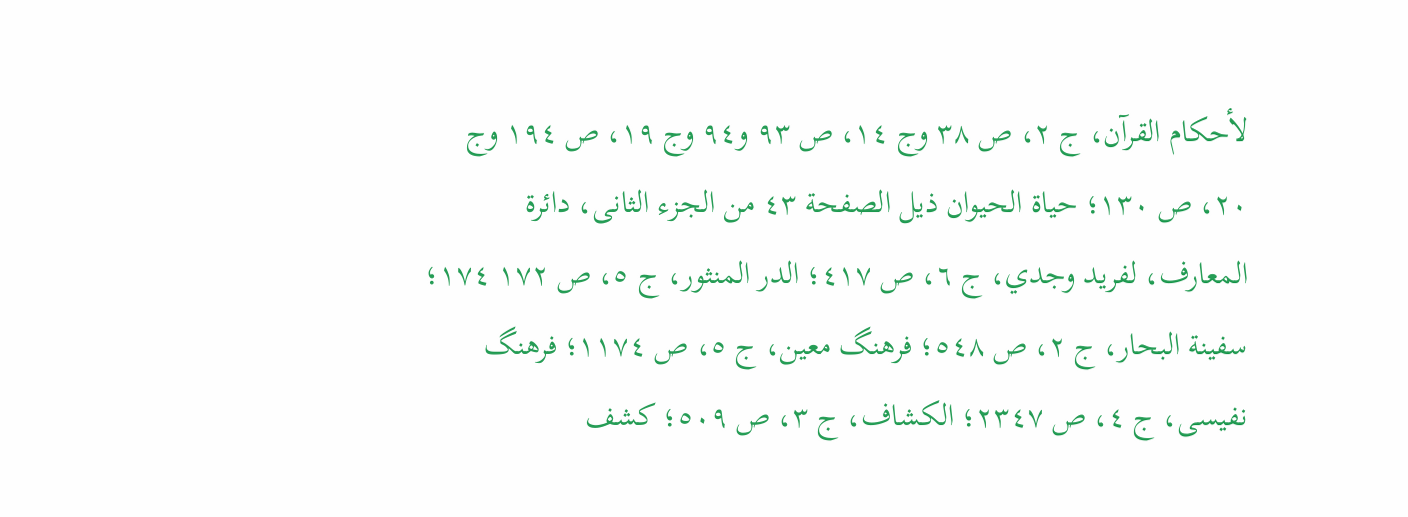لأحكام القرآن، ج ٢، ص ٣٨ وج ١٤، ص ٩٣ و٩٤ وج ١٩، ص ١٩٤ وج ٢٠، ص ١٣٠؛ حياة الحيوان ذيل الصفحة ٤٣ من الجزء الثانى، دائرة المعارف، لفريد وجدي، ج ٦، ص ٤١٧؛ الدر المنثور، ج ٥، ص ١٧٢ ١٧٤؛ سفينة البحار، ج ٢، ص ٥٤٨؛ فرهنگ معين، ج ٥، ص ١١٧٤؛ فرهنگ نفيسى، ج ٤، ص ٢٣٤٧؛ الكشاف، ج ٣، ص ٥٠٩؛ كشف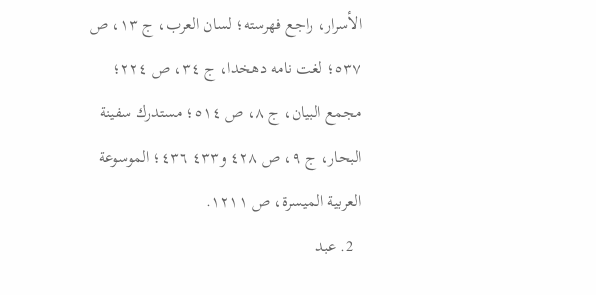الأسرار، راجع فهرسته؛ لسان العرب، ج ١٣، ص ٥٣٧؛ لغت نامه دهخدا، ج ٣٤، ص ٢٢٤؛ مجمع البيان، ج ٨، ص ٥١٤؛ مستدرك سفينة البحار، ج ٩، ص ٤٢٨ و٤٣٣ ٤٣٦؛ الموسوعة العربية الميسرة، ص ١٢١١.
  2. عبد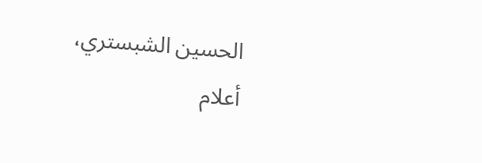الحسين الشبستري، أعلام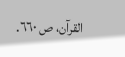القرآن، ص ٦٦٠.